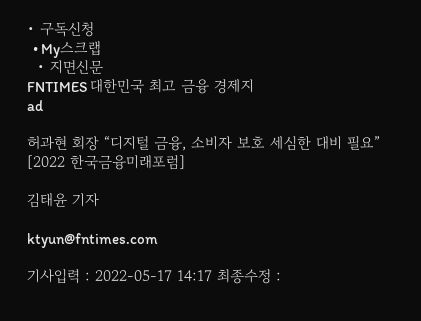• 구독신청
  • My스크랩
  • 지면신문
FNTIMES 대한민국 최고 금융 경제지
ad

허과현 회장 “디지털 금융, 소비자 보호 세심한 대비 필요” [2022 한국금융미래포럼]

김태윤 기자

ktyun@fntimes.com

기사입력 : 2022-05-17 14:17 최종수정 :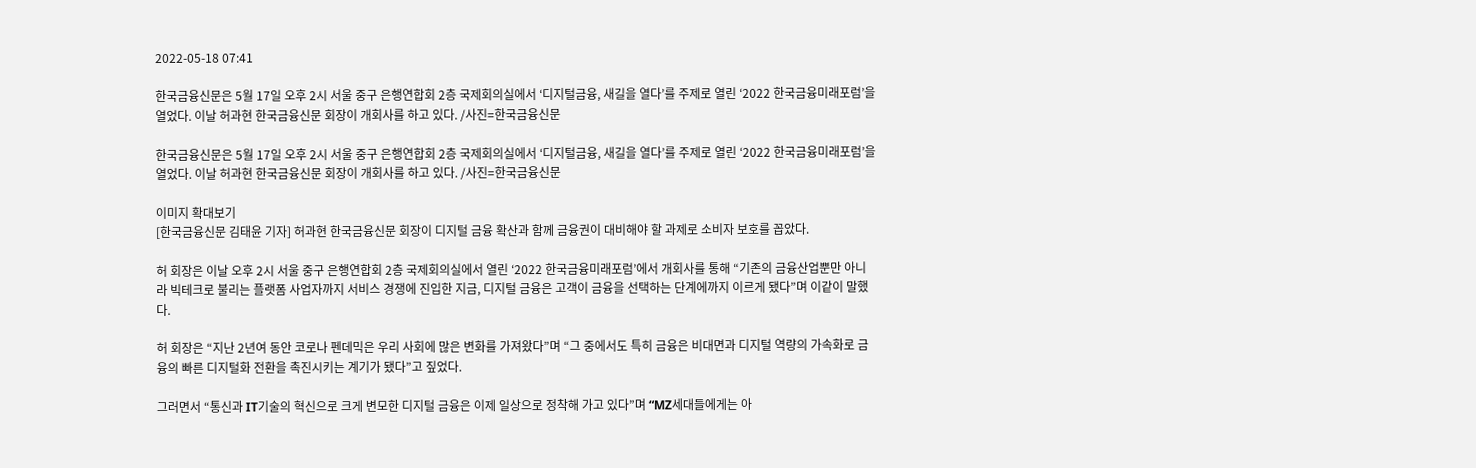2022-05-18 07:41

한국금융신문은 5월 17일 오후 2시 서울 중구 은행연합회 2층 국제회의실에서 ‘디지털금융, 새길을 열다’를 주제로 열린 ‘2022 한국금융미래포럼’을 열었다. 이날 허과현 한국금융신문 회장이 개회사를 하고 있다. /사진=한국금융신문

한국금융신문은 5월 17일 오후 2시 서울 중구 은행연합회 2층 국제회의실에서 ‘디지털금융, 새길을 열다’를 주제로 열린 ‘2022 한국금융미래포럼’을 열었다. 이날 허과현 한국금융신문 회장이 개회사를 하고 있다. /사진=한국금융신문

이미지 확대보기
[한국금융신문 김태윤 기자] 허과현 한국금융신문 회장이 디지털 금융 확산과 함께 금융권이 대비해야 할 과제로 소비자 보호를 꼽았다.

허 회장은 이날 오후 2시 서울 중구 은행연합회 2층 국제회의실에서 열린 ‘2022 한국금융미래포럼’에서 개회사를 통해 “기존의 금융산업뿐만 아니라 빅테크로 불리는 플랫폼 사업자까지 서비스 경쟁에 진입한 지금, 디지털 금융은 고객이 금융을 선택하는 단계에까지 이르게 됐다”며 이같이 말했다.

허 회장은 “지난 2년여 동안 코로나 펜데믹은 우리 사회에 많은 변화를 가져왔다”며 “그 중에서도 특히 금융은 비대면과 디지털 역량의 가속화로 금융의 빠른 디지털화 전환을 촉진시키는 계기가 됐다”고 짚었다.

그러면서 “통신과 IT기술의 혁신으로 크게 변모한 디지털 금융은 이제 일상으로 정착해 가고 있다”며 “MZ세대들에게는 아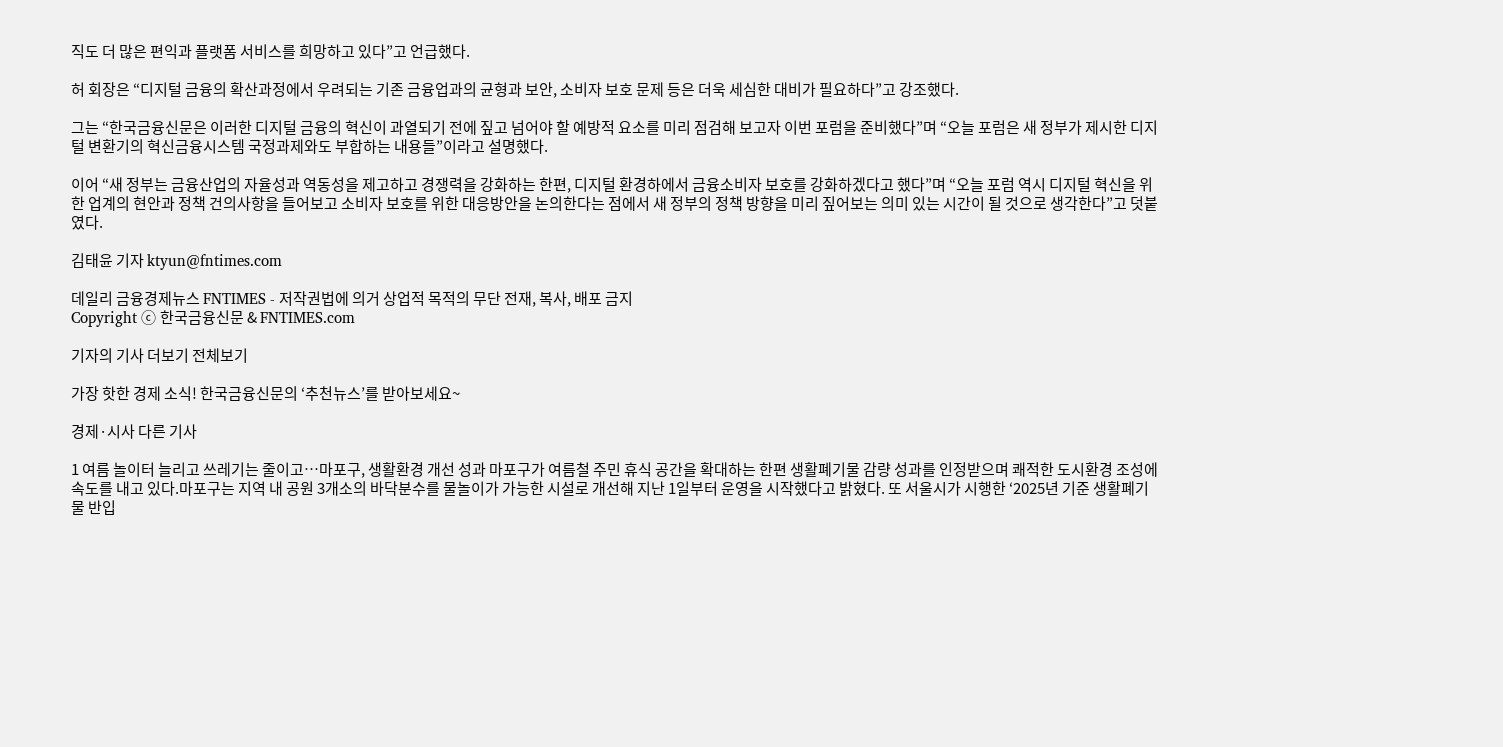직도 더 많은 편익과 플랫폼 서비스를 희망하고 있다”고 언급했다.

허 회장은 “디지털 금융의 확산과정에서 우려되는 기존 금융업과의 균형과 보안, 소비자 보호 문제 등은 더욱 세심한 대비가 필요하다”고 강조했다.

그는 “한국금융신문은 이러한 디지털 금융의 혁신이 과열되기 전에 짚고 넘어야 할 예방적 요소를 미리 점검해 보고자 이번 포럼을 준비했다”며 “오늘 포럼은 새 정부가 제시한 디지털 변환기의 혁신금융시스템 국정과제와도 부합하는 내용들”이라고 설명했다.

이어 “새 정부는 금융산업의 자율성과 역동성을 제고하고 경쟁력을 강화하는 한편, 디지털 환경하에서 금융소비자 보호를 강화하겠다고 했다”며 “오늘 포럼 역시 디지털 혁신을 위한 업계의 현안과 정책 건의사항을 들어보고 소비자 보호를 위한 대응방안을 논의한다는 점에서 새 정부의 정책 방향을 미리 짚어보는 의미 있는 시간이 될 것으로 생각한다”고 덧붙였다.

김태윤 기자 ktyun@fntimes.com

데일리 금융경제뉴스 FNTIMES - 저작권법에 의거 상업적 목적의 무단 전재, 복사, 배포 금지
Copyright ⓒ 한국금융신문 & FNTIMES.com

기자의 기사 더보기 전체보기

가장 핫한 경제 소식! 한국금융신문의 ‘추천뉴스’를 받아보세요~

경제·시사 다른 기사

1 여름 놀이터 늘리고 쓰레기는 줄이고…마포구, 생활환경 개선 성과 마포구가 여름철 주민 휴식 공간을 확대하는 한편 생활폐기물 감량 성과를 인정받으며 쾌적한 도시환경 조성에 속도를 내고 있다.마포구는 지역 내 공원 3개소의 바닥분수를 물놀이가 가능한 시설로 개선해 지난 1일부터 운영을 시작했다고 밝혔다. 또 서울시가 시행한 ‘2025년 기준 생활폐기물 반입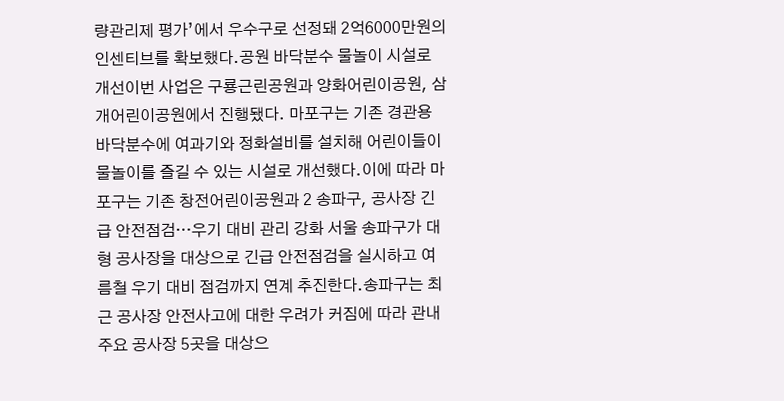량관리제 평가’에서 우수구로 선정돼 2억6000만원의 인센티브를 확보했다.공원 바닥분수 물놀이 시설로 개선이번 사업은 구룡근린공원과 양화어린이공원, 삼개어린이공원에서 진행됐다. 마포구는 기존 경관용 바닥분수에 여과기와 정화설비를 설치해 어린이들이 물놀이를 즐길 수 있는 시설로 개선했다.이에 따라 마포구는 기존 창전어린이공원과 2 송파구, 공사장 긴급 안전점검…우기 대비 관리 강화 서울 송파구가 대형 공사장을 대상으로 긴급 안전점검을 실시하고 여름철 우기 대비 점검까지 연계 추진한다.송파구는 최근 공사장 안전사고에 대한 우려가 커짐에 따라 관내 주요 공사장 5곳을 대상으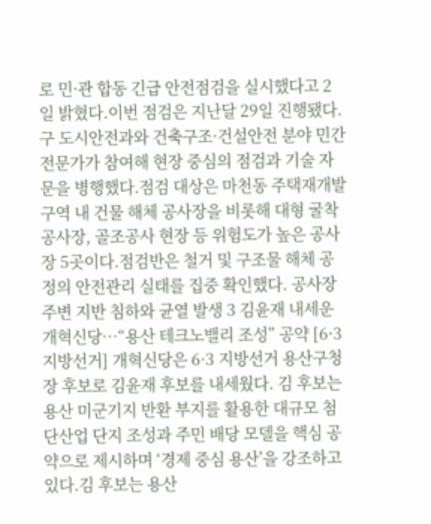로 민·관 합동 긴급 안전점검을 실시했다고 2일 밝혔다.이번 점검은 지난달 29일 진행됐다. 구 도시안전과와 건축구조·건설안전 분야 민간전문가가 참여해 현장 중심의 점검과 기술 자문을 병행했다.점검 대상은 마천동 주택재개발구역 내 건물 해체 공사장을 비롯해 대형 굴착공사장, 골조공사 현장 등 위험도가 높은 공사장 5곳이다.점검반은 철거 및 구조물 해체 공정의 안전관리 실태를 집중 확인했다. 공사장 주변 지반 침하와 균열 발생 3 김윤재 내세운 개혁신당…“용산 테크노밸리 조성” 공약 [6·3 지방선거] 개혁신당은 6·3 지방선거 용산구청장 후보로 김윤재 후보를 내세웠다. 김 후보는 용산 미군기지 반환 부지를 활용한 대규모 첨단산업 단지 조성과 주민 배당 모델을 핵심 공약으로 제시하며 ‘경제 중심 용산’을 강조하고 있다.김 후보는 용산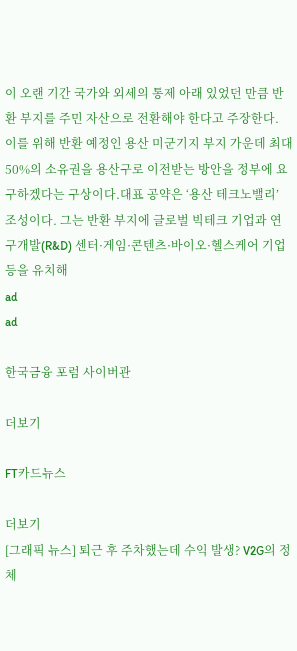이 오랜 기간 국가와 외세의 통제 아래 있었던 만큼 반환 부지를 주민 자산으로 전환해야 한다고 주장한다. 이를 위해 반환 예정인 용산 미군기지 부지 가운데 최대 50%의 소유권을 용산구로 이전받는 방안을 정부에 요구하겠다는 구상이다.대표 공약은 ‘용산 테크노밸리’ 조성이다. 그는 반환 부지에 글로벌 빅테크 기업과 연구개발(R&D) 센터·게임·콘텐츠·바이오·헬스케어 기업 등을 유치해
ad
ad

한국금융 포럼 사이버관

더보기

FT카드뉴스

더보기
[그래픽 뉴스] 퇴근 후 주차했는데 수익 발생? V2G의 정체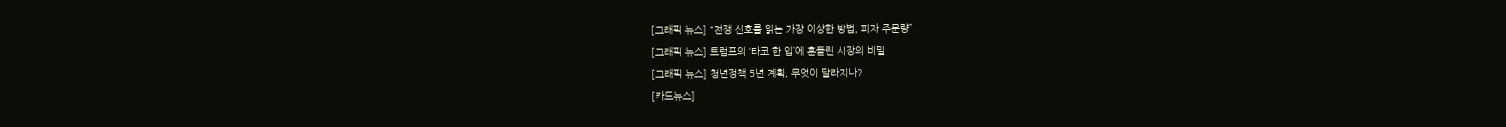[그래픽 뉴스] “전쟁 신호를 읽는 가장 이상한 방법, 피자 주문량”
[그래픽 뉴스] 트럼프의 ‘타코 한 입’에 흔들린 시장의 비밀
[그래픽 뉴스] 청년정책 5년 계획, 무엇이 달라지나?
[카드뉴스]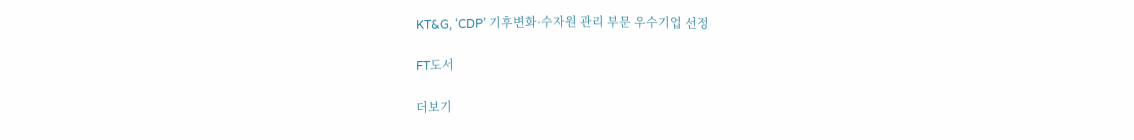KT&G, ‘CDP’ 기후변화·수자원 관리 부문 우수기업 선정

FT도서

더보기